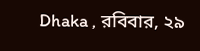Dhaka , রবিবার, ২৯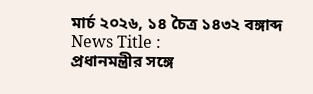মার্চ ২০২৬, ১৪ চৈত্র ১৪৩২ বঙ্গাব্দ
News Title :
প্রধানমন্ত্রীর সঙ্গে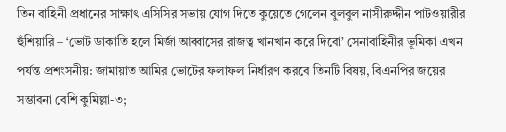তিন বাহিনী প্রধানের সাক্ষাৎ এসিসির সভায় যোগ দিতে কুয়েতে গেলেন বুলবুল নাসীরুদ্দীন পাটওয়ারীর হুঁশিয়ারি – ‘ভোট ডাকাতি হলে মির্জা আব্বাসের রাজত্ব খানখান করে দিবো’ সেনাবাহিনীর ভূমিকা এখন পর্যন্ত প্রশংসনীয়: জামায়াত আমির ভোটের ফলাফল নির্ধারণ করবে তিনটি বিষয়, বিএনপির জয়ের সম্ভাবনা বেশি কুমিল্লা-৩;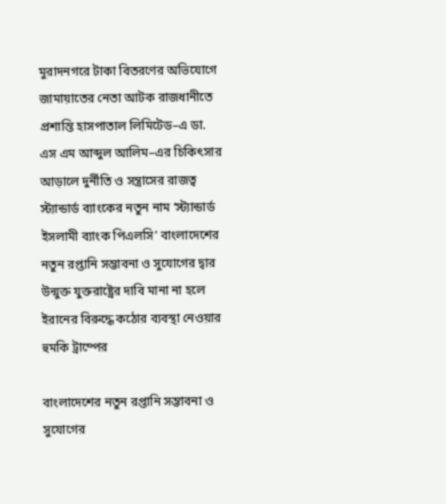মুরাদনগরে টাকা বিতরণের অভিযোগে জামায়াতের নেতা আটক রাজধানীতে প্রশান্তি হাসপাতাল লিমিটেড–এ ডা. এস এম আব্দুল আলিম–এর চিকিৎসার আড়ালে দুর্নীতি ও সন্ত্রাসের রাজত্ব স্ট্যান্ডার্ড ব্যাংকের নতুন নাম ‘স্ট্যান্ডার্ড ইসলামী ব্যাংক পিএলসি’ বাংলাদেশের নতুন রপ্তানি সম্ভাবনা ও সুযোগের দ্বার উন্মুক্ত যুক্তরাষ্ট্রের দাবি মানা না হলে ইরানের বিরুদ্ধে কঠোর ব্যবস্থা নেওয়ার হুমকি ট্রাম্পের

বাংলাদেশের নতুন রপ্তানি সম্ভাবনা ও সুযোগের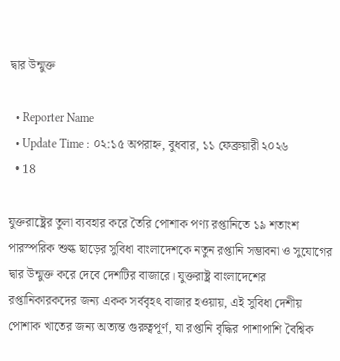দ্বার উন্মুক্ত

  • Reporter Name
  • Update Time : ০২:১৫ অপরাহ্ন, বুধবার, ১১ ফেব্রুয়ারী ২০২৬
  • 18

যুক্তরাষ্ট্রের তুলা ব্যবহার করে তৈরি পোশাক পণ্য রপ্তানিতে ১৯ শতাংশ পারস্পরিক শুল্ক ছাড়ের সুবিধা বাংলাদেশকে নতুন রপ্তানি সম্ভাবনা ও সুযোগের দ্বার উন্মুক্ত করে দেবে দেশটির বাজারে। যুক্তরাষ্ট্র বাংলাদেশের রপ্তানিকারকদের জন্য একক সর্ববৃহৎ বাজার হওয়ায়, এই সুবিধা দেশীয় পোশাক খাতের জন্য অত্যন্ত গুরুত্বপূর্ণ, যা রপ্তানি বৃদ্ধির পাশাপাশি বৈশ্বিক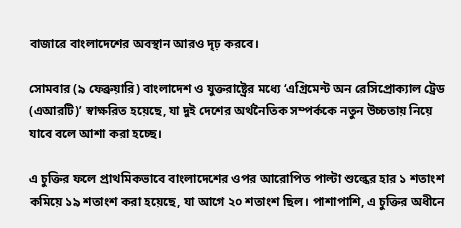বাজারে বাংলাদেশের অবস্থান আরও দৃঢ় করবে।

সোমবার (৯ ফেব্রুয়ারি) বাংলাদেশ ও যুক্তরাষ্ট্রের মধ্যে ‘এগ্রিমেন্ট অন রেসিপ্রোক্যাল ট্রেড (এআরটি)’ স্বাক্ষরিত হয়েছে, যা দুই দেশের অর্থনৈতিক সম্পর্ককে নতুন উচ্চতায় নিয়ে যাবে বলে আশা করা হচ্ছে।

এ চুক্তির ফলে প্রাথমিকভাবে বাংলাদেশের ওপর আরোপিত পাল্টা শুল্কের হার ১ শতাংশ কমিয়ে ১৯ শতাংশ করা হয়েছে, যা আগে ২০ শতাংশ ছিল। পাশাপাশি, এ চুক্তির অধীনে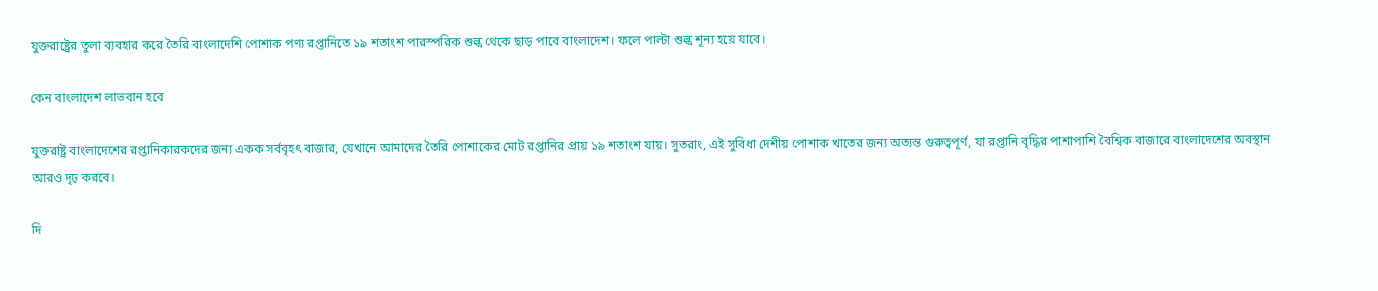যুক্তরাষ্ট্রের তুলা ব্যবহার করে তৈরি বাংলাদেশি পোশাক পণ্য রপ্তানিতে ১৯ শতাংশ পারস্পরিক শুল্ক থেকে ছাড় পাবে বাংলাদেশ। ফলে পাল্টা শুল্ক শূন্য হয়ে যাবে।

কেন বাংলাদেশ লাভবান হবে

যুক্তরাষ্ট্র বাংলাদেশের রপ্তানিকারকদের জন্য একক সর্ববৃহৎ বাজার, যেখানে আমাদের তৈরি পোশাকের মোট রপ্তানির প্রায় ১৯ শতাংশ যায়। সুতরাং, এই সুবিধা দেশীয় পোশাক খাতের জন্য অত্যন্ত গুরুত্বপূর্ণ, যা রপ্তানি বৃদ্ধির পাশাপাশি বৈশ্বিক বাজারে বাংলাদেশের অবস্থান আরও দৃঢ় করবে।

দি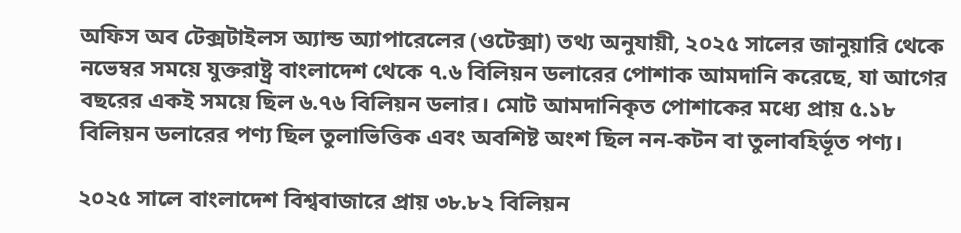অফিস অব টেক্সটাইলস অ্যান্ড অ্যাপারেলের (ওটেক্সা) তথ্য অনুযায়ী, ২০২৫ সালের জানুয়ারি থেকে নভেম্বর সময়ে যুক্তরাষ্ট্র বাংলাদেশ থেকে ৭.৬ বিলিয়ন ডলারের পোশাক আমদানি করেছে, যা আগের বছরের একই সময়ে ছিল ৬.৭৬ বিলিয়ন ডলার। মোট আমদানিকৃত পোশাকের মধ্যে প্রায় ৫.১৮ বিলিয়ন ডলারের পণ্য ছিল তুলাভিত্তিক এবং অবশিষ্ট অংশ ছিল নন-কটন বা তুলাবহির্ভূত পণ্য।

২০২৫ সালে বাংলাদেশ বিশ্ববাজারে প্রায় ৩৮.৮২ বিলিয়ন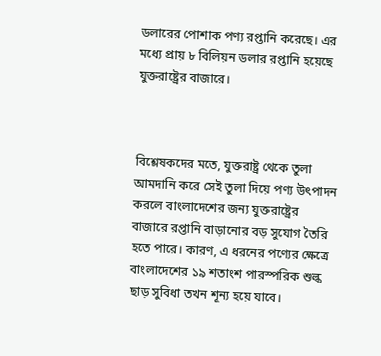ডলারের পোশাক পণ্য রপ্তানি করেছে। এর মধ্যে প্রায় ৮ বিলিয়ন ডলার রপ্তানি হয়েছে যুক্তরাষ্ট্রের বাজারে।



বিশ্লেষকদের মতে, যুক্তরাষ্ট্র থেকে তুলা আমদানি করে সেই তুলা দিয়ে পণ্য উৎপাদন করলে বাংলাদেশের জন্য যুক্তরাষ্ট্রের বাজারে রপ্তানি বাড়ানোর বড় সুযোগ তৈরি হতে পারে। কারণ, এ ধরনের পণ্যের ক্ষেত্রে বাংলাদেশের ১৯ শতাংশ পারস্পরিক শুল্ক ছাড় সুবিধা তখন শূন্য হয়ে যাবে।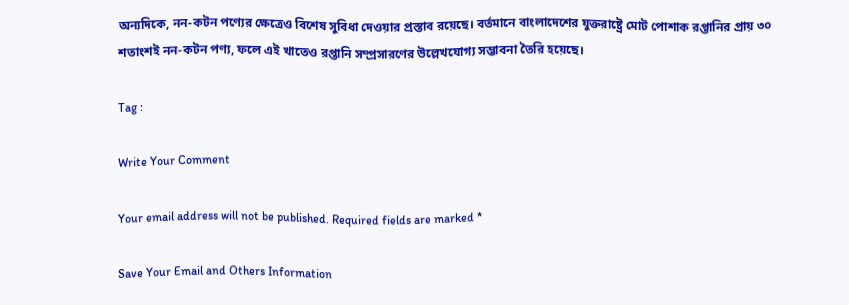অন্যদিকে, নন-কটন পণ্যের ক্ষেত্রেও বিশেষ সুবিধা দেওয়ার প্রস্তাব রয়েছে। বর্তমানে বাংলাদেশের যুক্তরাষ্ট্রে মোট পোশাক রপ্তানির প্রায় ৩০ শতাংশই নন-কটন পণ্য, ফলে এই খাতেও রপ্তানি সম্প্রসারণের উল্লেখযোগ্য সম্ভাবনা তৈরি হয়েছে।

Tag :

Write Your Comment

Your email address will not be published. Required fields are marked *

Save Your Email and Others Information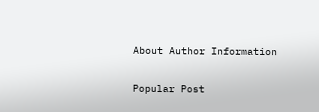About Author Information

Popular Post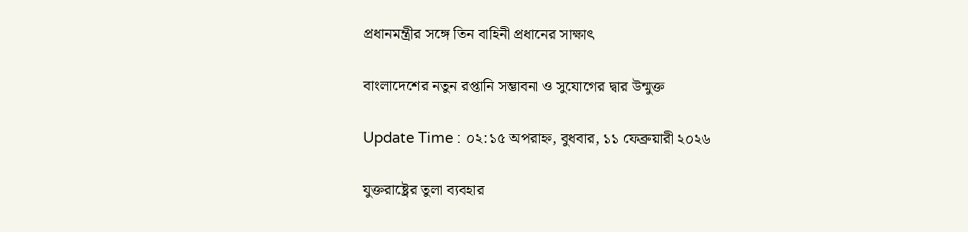প্রধানমন্ত্রীর সঙ্গে তিন বাহিনী প্রধানের সাক্ষাৎ

বাংলাদেশের নতুন রপ্তানি সম্ভাবনা ও সুযোগের দ্বার উন্মুক্ত

Update Time : ০২:১৫ অপরাহ্ন, বুধবার, ১১ ফেব্রুয়ারী ২০২৬

যুক্তরাষ্ট্রের তুলা ব্যবহার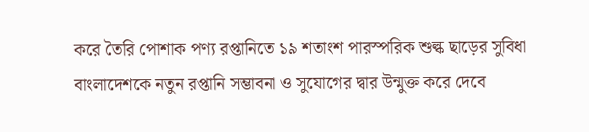করে তৈরি পোশাক পণ্য রপ্তানিতে ১৯ শতাংশ পারস্পরিক শুল্ক ছাড়ের সুবিধা বাংলাদেশকে নতুন রপ্তানি সম্ভাবনা ও সুযোগের দ্বার উন্মুক্ত করে দেবে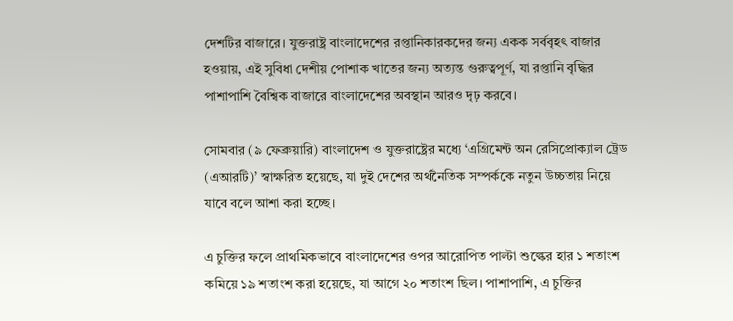দেশটির বাজারে। যুক্তরাষ্ট্র বাংলাদেশের রপ্তানিকারকদের জন্য একক সর্ববৃহৎ বাজার হওয়ায়, এই সুবিধা দেশীয় পোশাক খাতের জন্য অত্যন্ত গুরুত্বপূর্ণ, যা রপ্তানি বৃদ্ধির পাশাপাশি বৈশ্বিক বাজারে বাংলাদেশের অবস্থান আরও দৃঢ় করবে।

সোমবার (৯ ফেব্রুয়ারি) বাংলাদেশ ও যুক্তরাষ্ট্রের মধ্যে ‘এগ্রিমেন্ট অন রেসিপ্রোক্যাল ট্রেড (এআরটি)’ স্বাক্ষরিত হয়েছে, যা দুই দেশের অর্থনৈতিক সম্পর্ককে নতুন উচ্চতায় নিয়ে যাবে বলে আশা করা হচ্ছে।

এ চুক্তির ফলে প্রাথমিকভাবে বাংলাদেশের ওপর আরোপিত পাল্টা শুল্কের হার ১ শতাংশ কমিয়ে ১৯ শতাংশ করা হয়েছে, যা আগে ২০ শতাংশ ছিল। পাশাপাশি, এ চুক্তির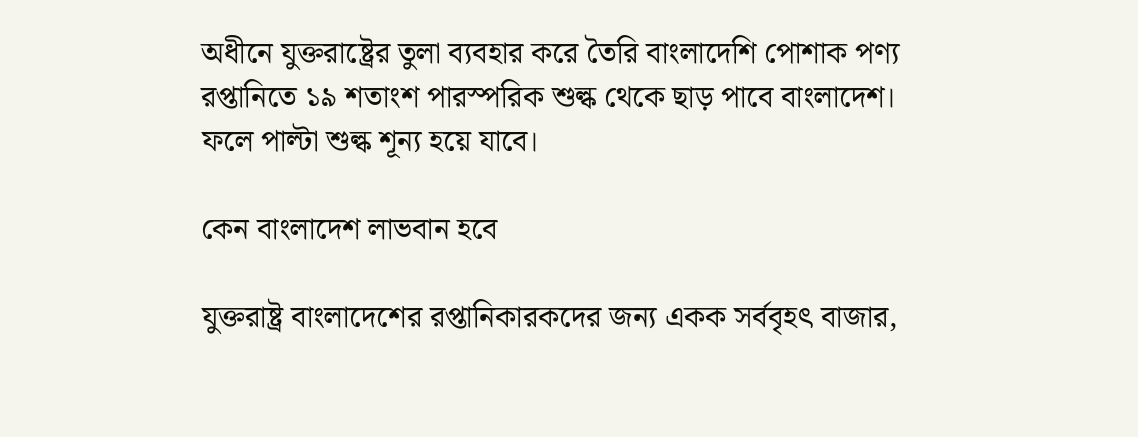অধীনে যুক্তরাষ্ট্রের তুলা ব্যবহার করে তৈরি বাংলাদেশি পোশাক পণ্য রপ্তানিতে ১৯ শতাংশ পারস্পরিক শুল্ক থেকে ছাড় পাবে বাংলাদেশ। ফলে পাল্টা শুল্ক শূন্য হয়ে যাবে।

কেন বাংলাদেশ লাভবান হবে

যুক্তরাষ্ট্র বাংলাদেশের রপ্তানিকারকদের জন্য একক সর্ববৃহৎ বাজার,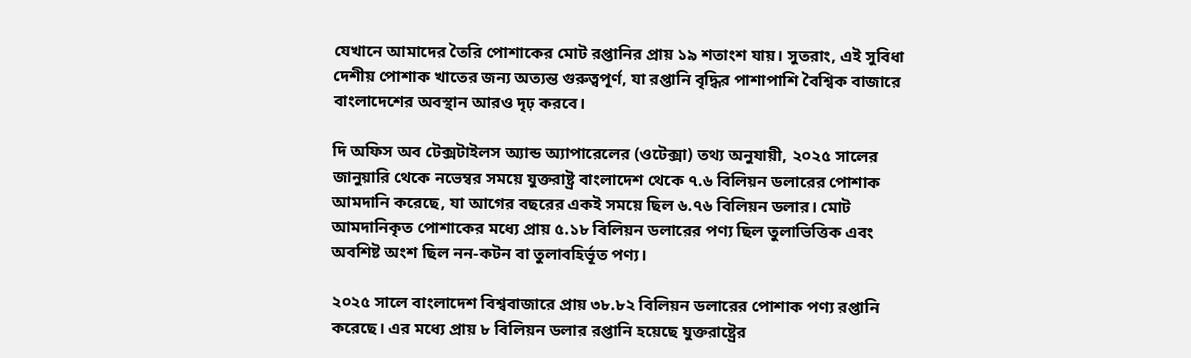যেখানে আমাদের তৈরি পোশাকের মোট রপ্তানির প্রায় ১৯ শতাংশ যায়। সুতরাং, এই সুবিধা দেশীয় পোশাক খাতের জন্য অত্যন্ত গুরুত্বপূর্ণ, যা রপ্তানি বৃদ্ধির পাশাপাশি বৈশ্বিক বাজারে বাংলাদেশের অবস্থান আরও দৃঢ় করবে।

দি অফিস অব টেক্সটাইলস অ্যান্ড অ্যাপারেলের (ওটেক্সা) তথ্য অনুযায়ী, ২০২৫ সালের জানুয়ারি থেকে নভেম্বর সময়ে যুক্তরাষ্ট্র বাংলাদেশ থেকে ৭.৬ বিলিয়ন ডলারের পোশাক আমদানি করেছে, যা আগের বছরের একই সময়ে ছিল ৬.৭৬ বিলিয়ন ডলার। মোট আমদানিকৃত পোশাকের মধ্যে প্রায় ৫.১৮ বিলিয়ন ডলারের পণ্য ছিল তুলাভিত্তিক এবং অবশিষ্ট অংশ ছিল নন-কটন বা তুলাবহির্ভূত পণ্য।

২০২৫ সালে বাংলাদেশ বিশ্ববাজারে প্রায় ৩৮.৮২ বিলিয়ন ডলারের পোশাক পণ্য রপ্তানি করেছে। এর মধ্যে প্রায় ৮ বিলিয়ন ডলার রপ্তানি হয়েছে যুক্তরাষ্ট্রের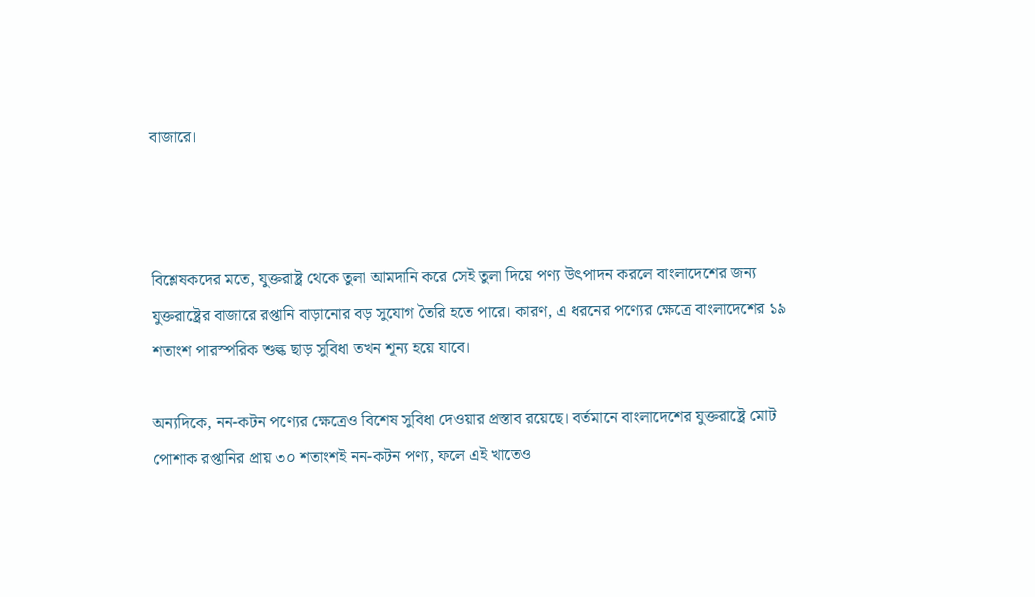বাজারে।



বিশ্লেষকদের মতে, যুক্তরাষ্ট্র থেকে তুলা আমদানি করে সেই তুলা দিয়ে পণ্য উৎপাদন করলে বাংলাদেশের জন্য যুক্তরাষ্ট্রের বাজারে রপ্তানি বাড়ানোর বড় সুযোগ তৈরি হতে পারে। কারণ, এ ধরনের পণ্যের ক্ষেত্রে বাংলাদেশের ১৯ শতাংশ পারস্পরিক শুল্ক ছাড় সুবিধা তখন শূন্য হয়ে যাবে।

অন্যদিকে, নন-কটন পণ্যের ক্ষেত্রেও বিশেষ সুবিধা দেওয়ার প্রস্তাব রয়েছে। বর্তমানে বাংলাদেশের যুক্তরাষ্ট্রে মোট পোশাক রপ্তানির প্রায় ৩০ শতাংশই নন-কটন পণ্য, ফলে এই খাতেও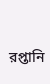রপ্তানি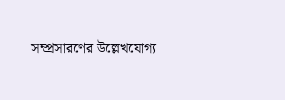সম্প্রসারণের উল্লেখযোগ্য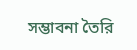সম্ভাবনা তৈরি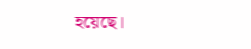হয়েছে।